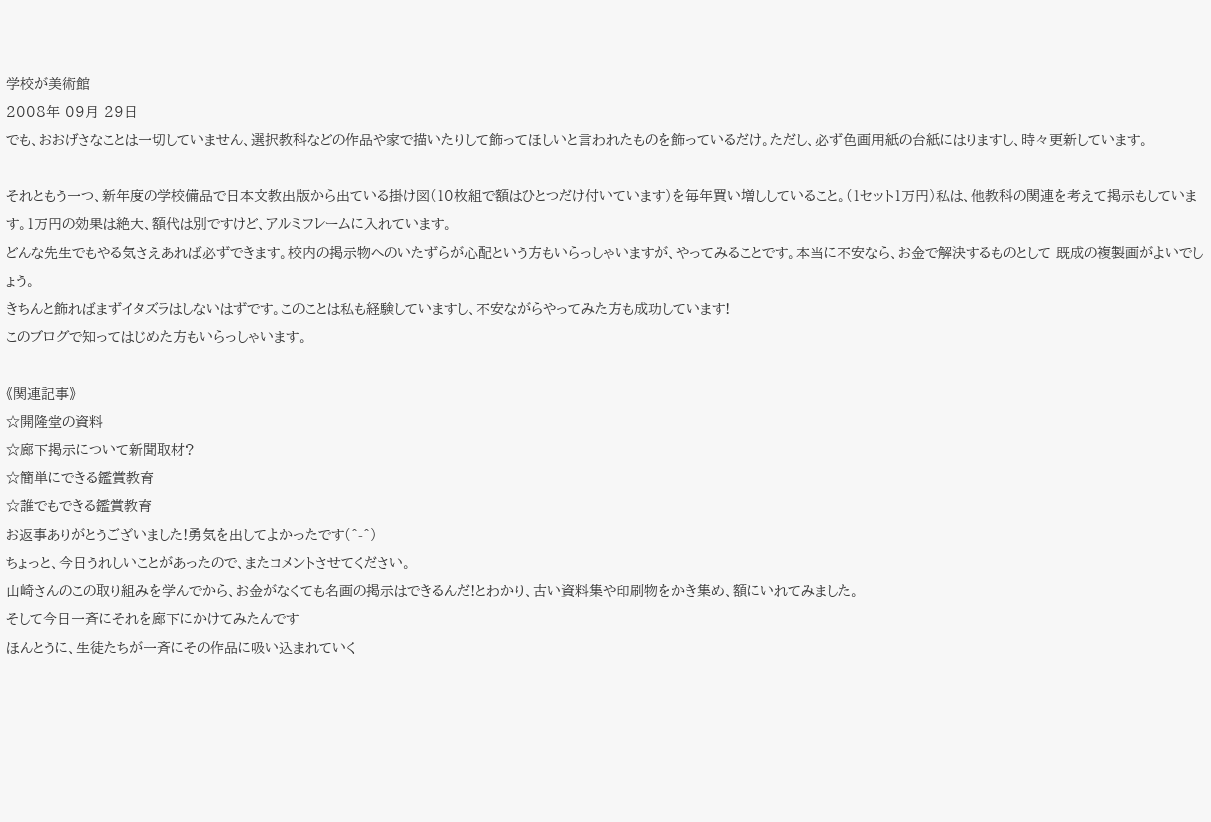学校が美術館
2008年 09月 29日
でも、おおげさなことは一切していません、選択教科などの作品や家で描いたりして飾ってほしいと言われたものを飾っているだけ。ただし、必ず色画用紙の台紙にはりますし、時々更新しています。

それともう一つ、新年度の学校備品で日本文教出版から出ている掛け図(10枚組で額はひとつだけ付いています)を毎年買い増ししていること。(1セット1万円)私は、他教科の関連を考えて掲示もしています。1万円の効果は絶大、額代は別ですけど、アルミフレームに入れています。
どんな先生でもやる気さえあれば必ずできます。校内の掲示物へのいたずらが心配という方もいらっしゃいますが、やってみることです。本当に不安なら、お金で解決するものとして 既成の複製画がよいでしょう。
きちんと飾ればまずイタズラはしないはずです。このことは私も経験していますし、不安ながらやってみた方も成功しています!
このブログで知ってはじめた方もいらっしゃいます。

《関連記事》
☆開隆堂の資料
☆廊下掲示について新聞取材?
☆簡単にできる鑑賞教育
☆誰でもできる鑑賞教育
お返事ありがとうございました!勇気を出してよかったです(^-^)
ちょっと、今日うれしいことがあったので、またコメントさせてください。
山崎さんのこの取り組みを学んでから、お金がなくても名画の掲示はできるんだ!とわかり、古い資料集や印刷物をかき集め、額にいれてみました。
そして今日一斉にそれを廊下にかけてみたんです
ほんとうに、生徒たちが一斉にその作品に吸い込まれていく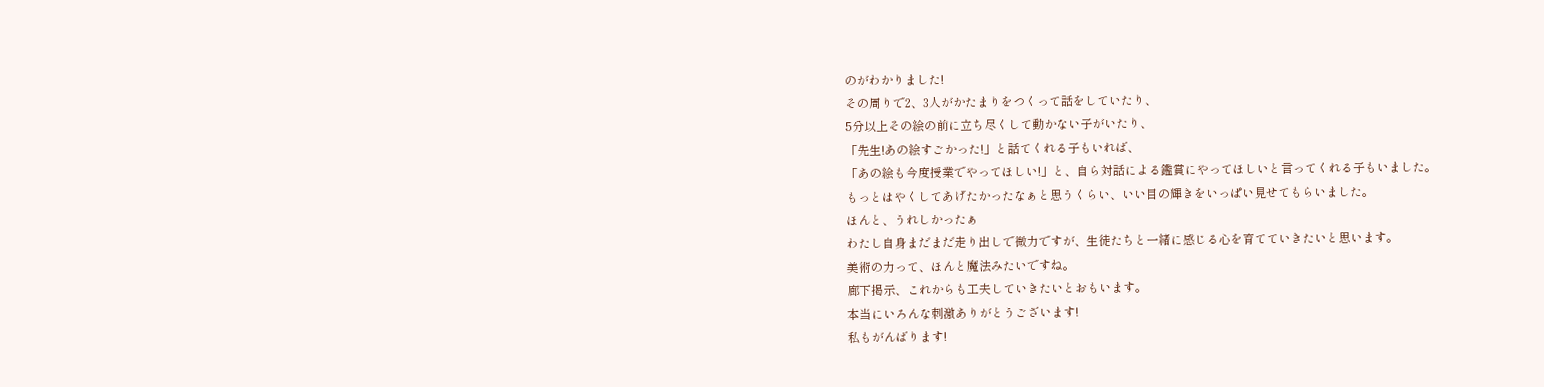のがわかりました!
その周りで2、3人がかたまりをつくって話をしていたり、
5分以上その絵の前に立ち尽くして動かない子がいたり、
「先生!あの絵すごかった!」と話てくれる子もいれば、
「あの絵も今度授業でやってほしい!」と、自ら対話による鑑賞にやってほしいと言ってくれる子もいました。
もっとはやくしてあげたかったなぁと思うくらい、いい目の輝きをいっぱい見せてもらいました。
ほんと、うれしかったぁ
わたし自身まだまだ走り出しで微力ですが、生徒たちと一緒に感じる心を育てていきたいと思います。
美術の力って、ほんと魔法みたいですね。
廊下掲示、これからも工夫していきたいとおもいます。
本当にいろんな刺激ありがとうございます!
私もがんばります!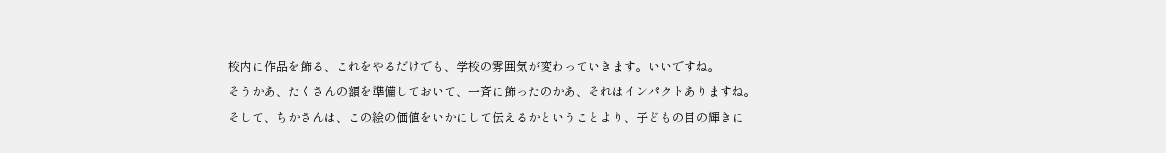校内に作品を飾る、これをやるだけでも、学校の雰囲気が変わっていきます。いいですね。
そうかあ、たくさんの額を準備しておいて、一斉に飾ったのかあ、それはインパクトありますね。
そして、ちかさんは、この絵の価値をいかにして伝えるかということより、子どもの目の輝きに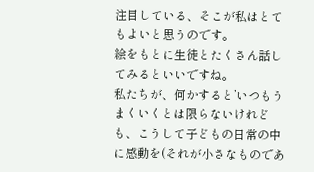注目している、そこが私はとてもよいと思うのです。
絵をもとに生徒とたくさん話してみるといいですね。
私たちが、何かすると’いつもうまくいくとは限らないけれども、こうして子どもの日常の中に感動を(それが小さなものであ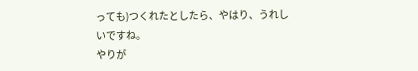っても)つくれたとしたら、やはり、うれしいですね。
やりが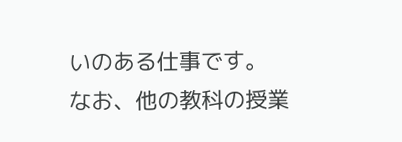いのある仕事です。
なお、他の教科の授業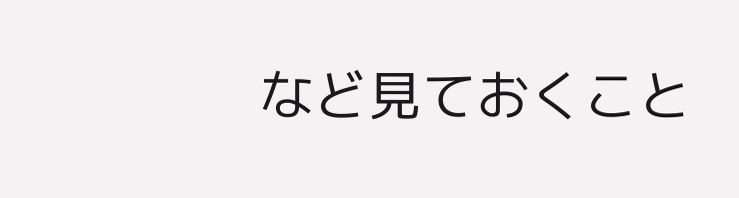など見ておくこと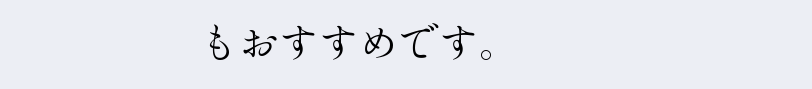もおすすめです。